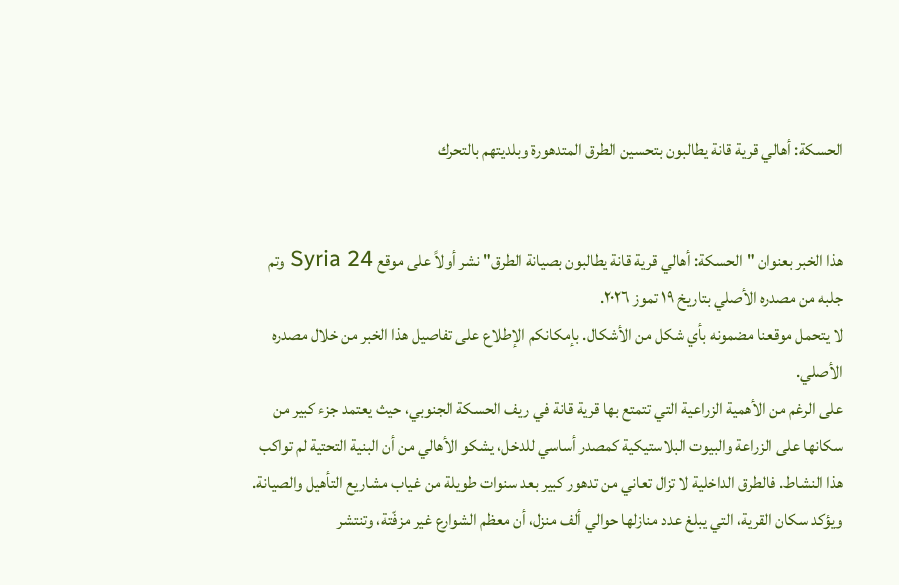الحسكة: أهالي قرية قانة يطالبون بتحسين الطرق المتدهورة وبلديتهم بالتحرك


هذا الخبر بعنوان "الحسكة: أهالي قرية قانة يطالبون بصيانة الطرق" نشر أولاً على موقع Syria 24 وتم جلبه من مصدره الأصلي بتاريخ ١٩ تموز ٢٠٢٦.
لا يتحمل موقعنا مضمونه بأي شكل من الأشكال. بإمكانكم الإطلاع على تفاصيل هذا الخبر من خلال مصدره الأصلي.
على الرغم من الأهمية الزراعية التي تتمتع بها قرية قانة في ريف الحسكة الجنوبي، حيث يعتمد جزء كبير من سكانها على الزراعة والبيوت البلاستيكية كمصدر أساسي للدخل، يشكو الأهالي من أن البنية التحتية لم تواكب هذا النشاط. فالطرق الداخلية لا تزال تعاني من تدهور كبير بعد سنوات طويلة من غياب مشاريع التأهيل والصيانة. ويؤكد سكان القرية، التي يبلغ عدد منازلها حوالي ألف منزل، أن معظم الشوارع غير مزفّتة، وتنتشر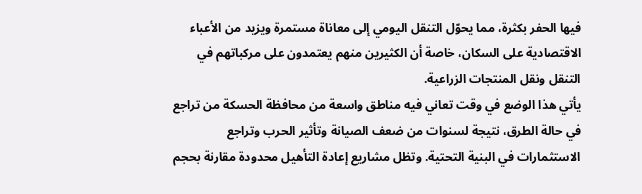فيها الحفر بكثرة، مما يحوّل التنقل اليومي إلى معاناة مستمرة ويزيد من الأعباء الاقتصادية على السكان، خاصة أن الكثيرين منهم يعتمدون على مركباتهم في التنقل ونقل المنتجات الزراعية.
يأتي هذا الوضع في وقت تعاني فيه مناطق واسعة من محافظة الحسكة من تراجع في حالة الطرق، نتيجة لسنوات من ضعف الصيانة وتأثير الحرب وتراجع الاستثمارات في البنية التحتية. وتظل مشاريع إعادة التأهيل محدودة مقارنة بحجم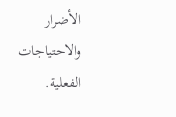الأضرار والاحتياجات الفعلية.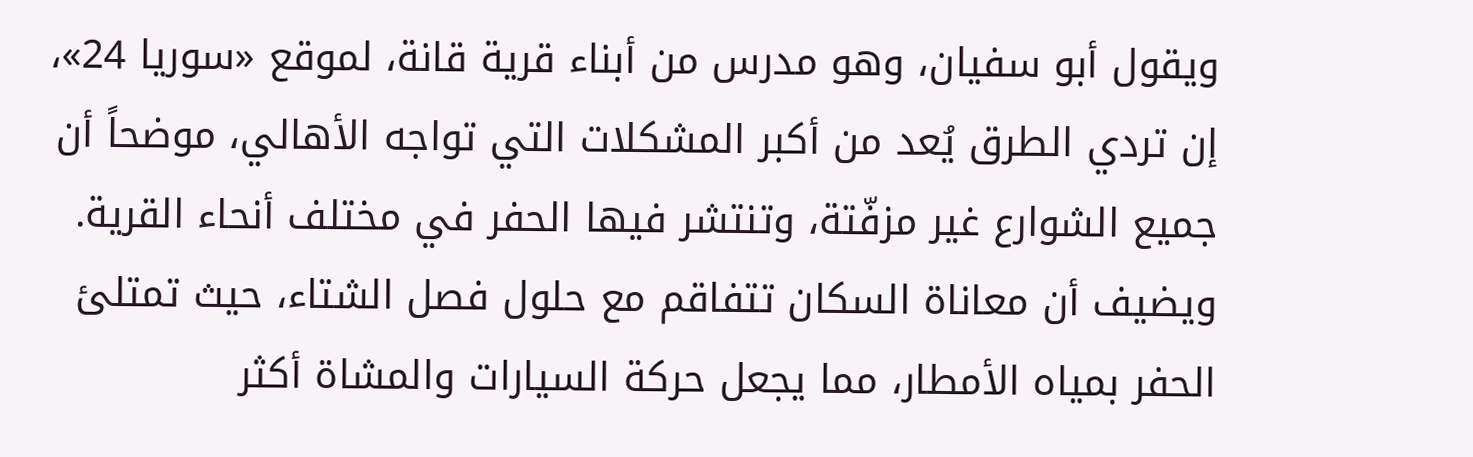ويقول أبو سفيان، وهو مدرس من أبناء قرية قانة، لموقع «سوريا 24»، إن تردي الطرق يُعد من أكبر المشكلات التي تواجه الأهالي، موضحاً أن جميع الشوارع غير مزفّتة، وتنتشر فيها الحفر في مختلف أنحاء القرية. ويضيف أن معاناة السكان تتفاقم مع حلول فصل الشتاء، حيث تمتلئ الحفر بمياه الأمطار، مما يجعل حركة السيارات والمشاة أكثر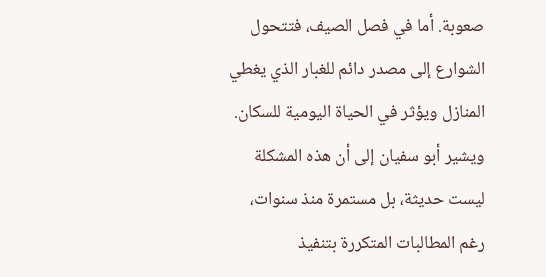صعوبة. أما في فصل الصيف، فتتحول الشوارع إلى مصدر دائم للغبار الذي يغطي المنازل ويؤثر في الحياة اليومية للسكان.
ويشير أبو سفيان إلى أن هذه المشكلة ليست حديثة، بل مستمرة منذ سنوات، رغم المطالبات المتكررة بتنفيذ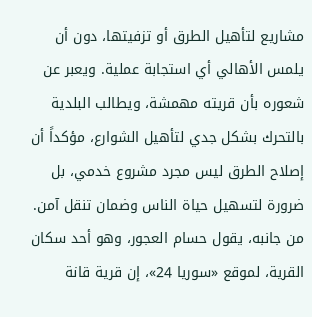مشاريع لتأهيل الطرق أو تزفيتها، دون أن يلمس الأهالي أي استجابة عملية. ويعبر عن شعوره بأن قريته مهمشة، ويطالب البلدية بالتحرك بشكل جدي لتأهيل الشوارع، مؤكداً أن إصلاح الطرق ليس مجرد مشروع خدمي، بل ضرورة لتسهيل حياة الناس وضمان تنقل آمن.
من جانبه، يقول حسام العجور، وهو أحد سكان القرية، لموقع «سوريا 24»، إن قرية قانة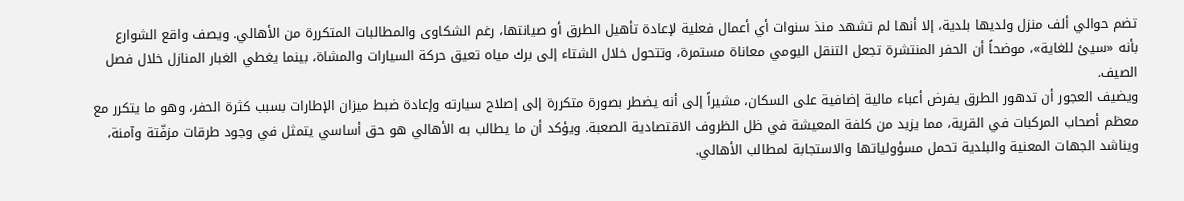تضم حوالي ألف منزل ولديها بلدية، إلا أنها لم تشهد منذ سنوات أي أعمال فعلية لإعادة تأهيل الطرق أو صيانتها، رغم الشكاوى والمطالبات المتكررة من الأهالي. ويصف واقع الشوارع بأنه «سيئ للغاية»، موضحاً أن الحفر المنتشرة تجعل التنقل اليومي معاناة مستمرة، وتتحول خلال الشتاء إلى برك مياه تعيق حركة السيارات والمشاة، بينما يغطي الغبار المنازل خلال فصل الصيف.
ويضيف العجور أن تدهور الطرق يفرض أعباء مالية إضافية على السكان، مشيراً إلى أنه يضطر بصورة متكررة إلى إصلاح سيارته وإعادة ضبط ميزان الإطارات بسبب كثرة الحفر، وهو ما يتكرر مع معظم أصحاب المركبات في القرية، مما يزيد من كلفة المعيشة في ظل الظروف الاقتصادية الصعبة. ويؤكد أن ما يطالب به الأهالي هو حق أساسي يتمثل في وجود طرقات مزفّتة وآمنة، ويناشد الجهات المعنية والبلدية تحمل مسؤولياتها والاستجابة لمطالب الأهالي.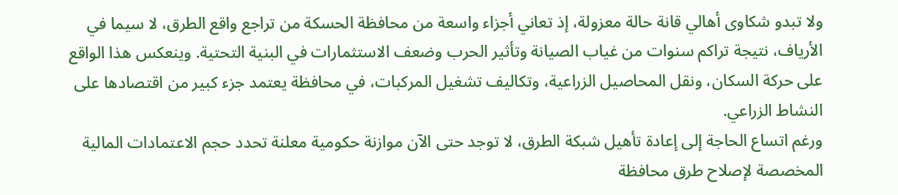ولا تبدو شكاوى أهالي قانة حالة معزولة، إذ تعاني أجزاء واسعة من محافظة الحسكة من تراجع واقع الطرق، لا سيما في الأرياف، نتيجة تراكم سنوات من غياب الصيانة وتأثير الحرب وضعف الاستثمارات في البنية التحتية. وينعكس هذا الواقع على حركة السكان، ونقل المحاصيل الزراعية، وتكاليف تشغيل المركبات، في محافظة يعتمد جزء كبير من اقتصادها على النشاط الزراعي.
ورغم اتساع الحاجة إلى إعادة تأهيل شبكة الطرق، لا توجد حتى الآن موازنة حكومية معلنة تحدد حجم الاعتمادات المالية المخصصة لإصلاح طرق محافظة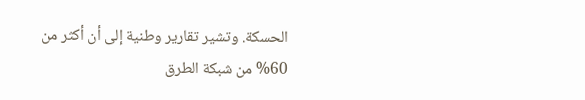الحسكة. وتشير تقارير وطنية إلى أن أكثر من 60% من شبكة الطرق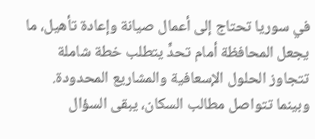في سوريا تحتاج إلى أعمال صيانة وإعادة تأهيل، ما يجعل المحافظة أمام تحدٍّ يتطلب خطة شاملة تتجاوز الحلول الإسعافية والمشاريع المحدودة.
وبينما تتواصل مطالب السكان، يبقى السؤال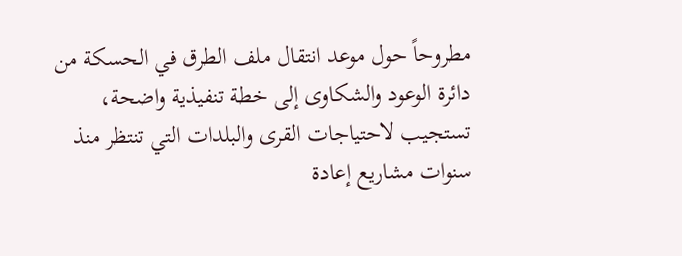مطروحاً حول موعد انتقال ملف الطرق في الحسكة من دائرة الوعود والشكاوى إلى خطة تنفيذية واضحة، تستجيب لاحتياجات القرى والبلدات التي تنتظر منذ سنوات مشاريع إعادة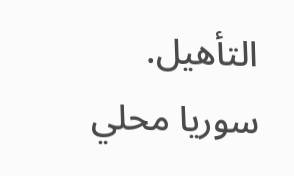التأهيل.
سوريا محلي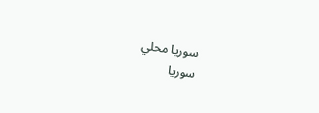سوريا محلي
سوريا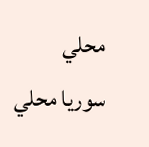محلي
سوريا محلي